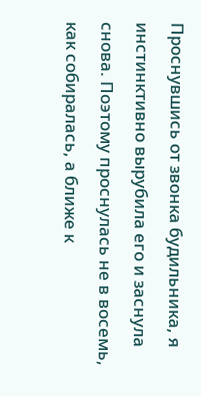Проснувшись от звонка будильника, я инстинктивно вырубила его и заснула снова. Поэтому проснулась не в восемь, как собиралась, а ближе к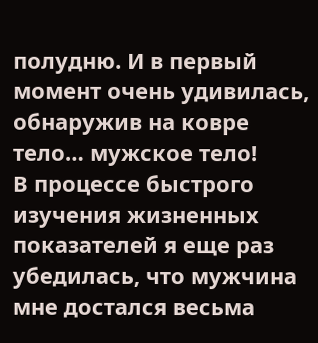полудню. И в первый момент очень удивилась, обнаружив на ковре тело… мужское тело!
В процессе быстрого изучения жизненных показателей я еще раз убедилась, что мужчина мне достался весьма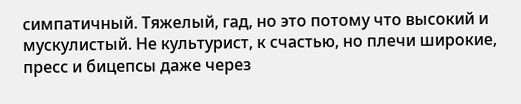симпатичный. Тяжелый, гад, но это потому что высокий и мускулистый. Не культурист, к счастью, но плечи широкие, пресс и бицепсы даже через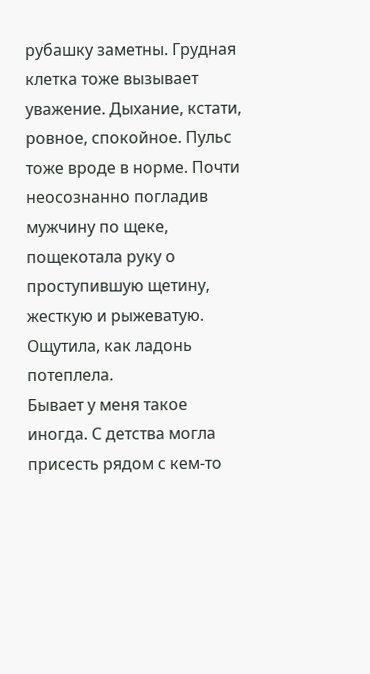рубашку заметны. Грудная клетка тоже вызывает уважение. Дыхание, кстати, ровное, спокойное. Пульс тоже вроде в норме. Почти неосознанно погладив мужчину по щеке, пощекотала руку о проступившую щетину, жесткую и рыжеватую. Ощутила, как ладонь потеплела.
Бывает у меня такое иногда. С детства могла присесть рядом с кем-то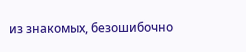из знакомых, безошибочно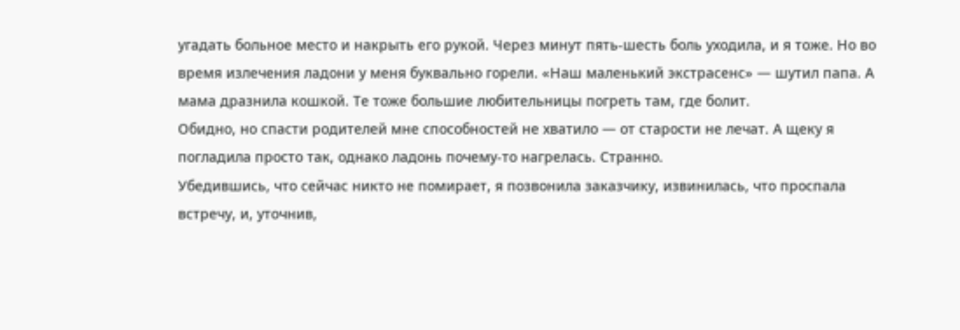угадать больное место и накрыть его рукой. Через минут пять-шесть боль уходила, и я тоже. Но во время излечения ладони у меня буквально горели. «Наш маленький экстрасенс» — шутил папа. А мама дразнила кошкой. Те тоже большие любительницы погреть там, где болит.
Обидно, но спасти родителей мне способностей не хватило — от старости не лечат. А щеку я погладила просто так, однако ладонь почему-то нагрелась. Странно.
Убедившись, что сейчас никто не помирает, я позвонила заказчику, извинилась, что проспала встречу, и, уточнив,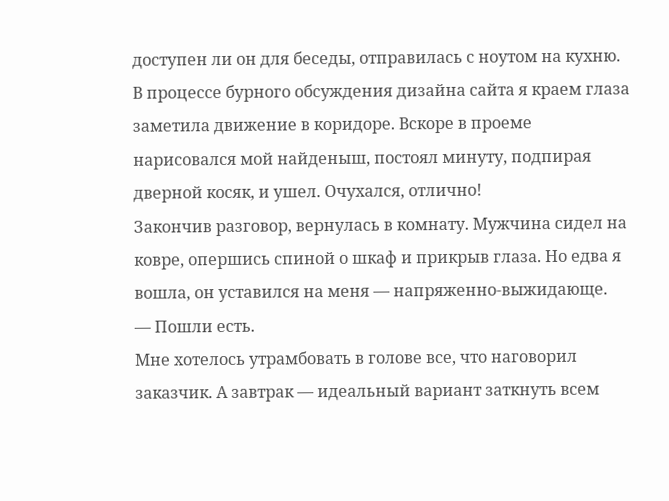доступен ли он для беседы, отправилась с ноутом на кухню. В процессе бурного обсуждения дизайна сайта я краем глаза заметила движение в коридоре. Вскоре в проеме нарисовался мой найденыш, постоял минуту, подпирая дверной косяк, и ушел. Очухался, отлично!
Закончив разговор, вернулась в комнату. Мужчина сидел на ковре, опершись спиной о шкаф и прикрыв глаза. Но едва я вошла, он уставился на меня — напряженно-выжидающе.
— Пошли есть.
Мне хотелось утрамбовать в голове все, что наговорил заказчик. А завтрак — идеальный вариант заткнуть всем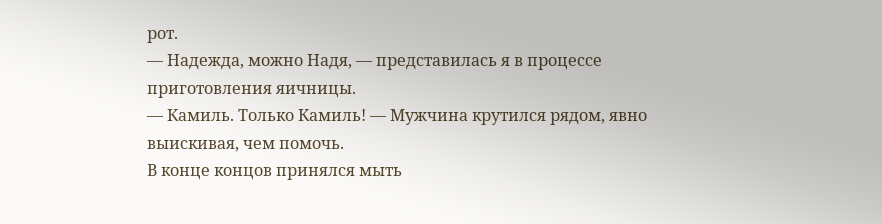рот.
— Надежда, можно Надя, — представилась я в процессе приготовления яичницы.
— Камиль. Только Камиль! — Мужчина крутился рядом, явно выискивая, чем помочь.
В конце концов принялся мыть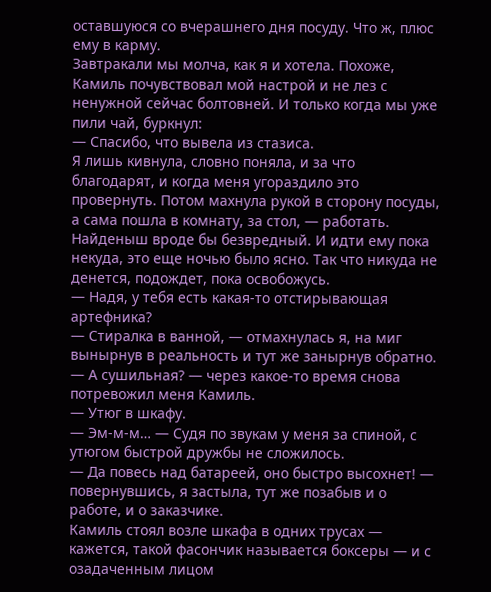оставшуюся со вчерашнего дня посуду. Что ж, плюс ему в карму.
Завтракали мы молча, как я и хотела. Похоже, Камиль почувствовал мой настрой и не лез с ненужной сейчас болтовней. И только когда мы уже пили чай, буркнул:
— Спасибо, что вывела из стазиса.
Я лишь кивнула, словно поняла, и за что благодарят, и когда меня угораздило это провернуть. Потом махнула рукой в сторону посуды, а сама пошла в комнату, за стол, — работать.
Найденыш вроде бы безвредный. И идти ему пока некуда, это еще ночью было ясно. Так что никуда не денется, подождет, пока освобожусь.
— Надя, у тебя есть какая-то отстирывающая артефника?
— Стиралка в ванной, — отмахнулась я, на миг вынырнув в реальность и тут же занырнув обратно.
— А сушильная? — через какое-то время снова потревожил меня Камиль.
— Утюг в шкафу.
— Эм-м-м… — Судя по звукам у меня за спиной, с утюгом быстрой дружбы не сложилось.
— Да повесь над батареей, оно быстро высохнет! — повернувшись, я застыла, тут же позабыв и о работе, и о заказчике.
Камиль стоял возле шкафа в одних трусах — кажется, такой фасончик называется боксеры — и с озадаченным лицом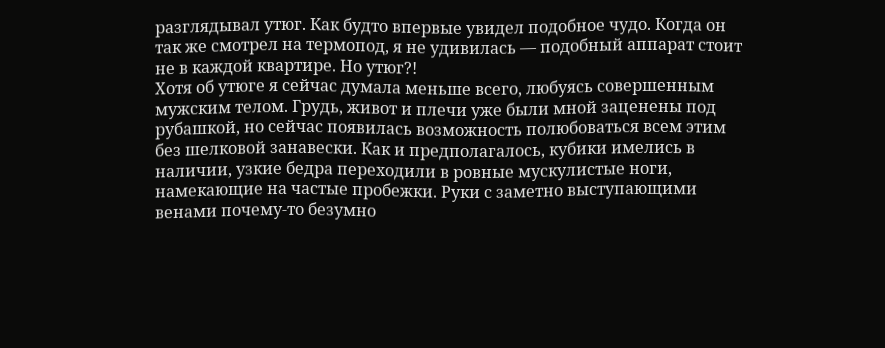разглядывал утюг. Как будто впервые увидел подобное чудо. Когда он так же смотрел на термопод, я не удивилась — подобный аппарат стоит не в каждой квартире. Но утюг?!
Хотя об утюге я сейчас думала меньше всего, любуясь совершенным мужским телом. Грудь, живот и плечи уже были мной заценены под рубашкой, но сейчас появилась возможность полюбоваться всем этим без шелковой занавески. Как и предполагалось, кубики имелись в наличии, узкие бедра переходили в ровные мускулистые ноги, намекающие на частые пробежки. Руки с заметно выступающими венами почему-то безумно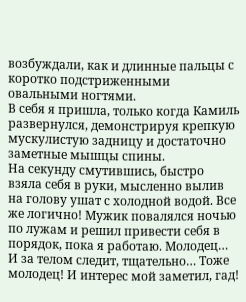возбуждали, как и длинные пальцы с коротко подстриженными овальными ногтями.
В себя я пришла, только когда Камиль развернулся, демонстрируя крепкую мускулистую задницу и достаточно заметные мышцы спины.
На секунду смутившись, быстро взяла себя в руки, мысленно вылив на голову ушат с холодной водой. Все же логично! Мужик повалялся ночью по лужам и решил привести себя в порядок, пока я работаю. Молодец…
И за телом следит, тщательно… Тоже молодец! И интерес мой заметил, гад!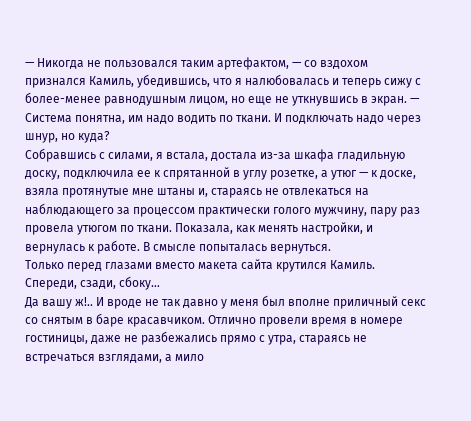— Никогда не пользовался таким артефактом, — со вздохом признался Камиль, убедившись, что я налюбовалась и теперь сижу с более-менее равнодушным лицом, но еще не уткнувшись в экран. — Система понятна, им надо водить по ткани. И подключать надо через шнур, но куда?
Собравшись с силами, я встала, достала из-за шкафа гладильную доску, подключила ее к спрятанной в углу розетке, а утюг — к доске, взяла протянутые мне штаны и, стараясь не отвлекаться на наблюдающего за процессом практически голого мужчину, пару раз провела утюгом по ткани. Показала, как менять настройки, и вернулась к работе. В смысле попыталась вернуться.
Только перед глазами вместо макета сайта крутился Камиль. Спереди, сзади, сбоку…
Да вашу ж!.. И вроде не так давно у меня был вполне приличный секс со снятым в баре красавчиком. Отлично провели время в номере гостиницы, даже не разбежались прямо с утра, стараясь не встречаться взглядами, а мило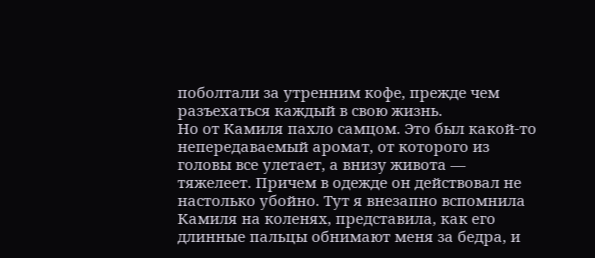поболтали за утренним кофе, прежде чем разъехаться каждый в свою жизнь.
Но от Камиля пахло самцом. Это был какой-то непередаваемый аромат, от которого из головы все улетает, а внизу живота — тяжелеет. Причем в одежде он действовал не настолько убойно. Тут я внезапно вспомнила Камиля на коленях, представила, как его длинные пальцы обнимают меня за бедра, и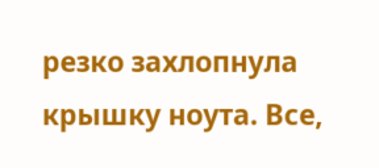резко захлопнула крышку ноута. Все,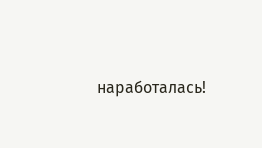наработалась!